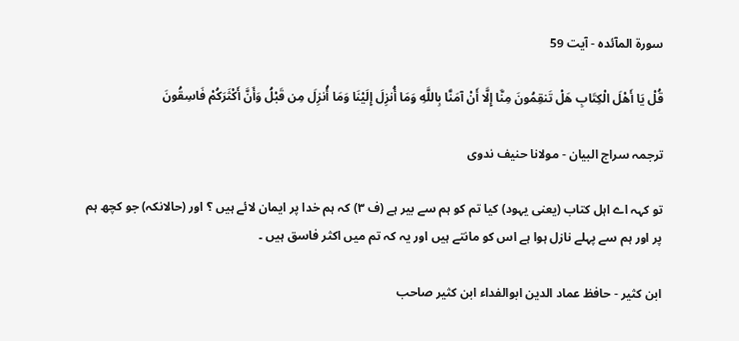سورة المآئدہ - آیت 59

قُلْ يَا أَهْلَ الْكِتَابِ هَلْ تَنقِمُونَ مِنَّا إِلَّا أَنْ آمَنَّا بِاللَّهِ وَمَا أُنزِلَ إِلَيْنَا وَمَا أُنزِلَ مِن قَبْلُ وَأَنَّ أَكْثَرَكُمْ فَاسِقُونَ

ترجمہ سراج البیان - مولانا حنیف ندوی

تو کہہ اے اہل کتاب (یعنی یہود) کیا تم کو ہم سے بیر ہے (ف ٣) کہ ہم خدا پر ایمان لائے ہیں ؟ اور (حالانکہ) جو کچھ ہم پر اور ہم سے پہلے نازل ہوا ہے اس کو مانتے ہیں اور یہ کہ تم میں اکثر فاسق ہیں ۔

ابن کثیر - حافظ عماد الدین ابوالفداء ابن کثیر صاحب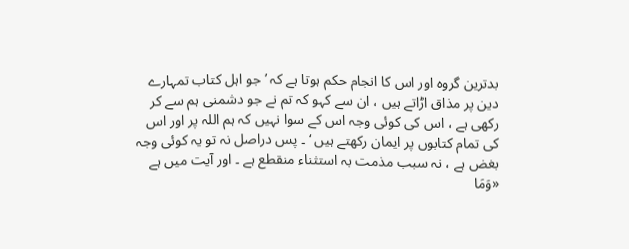بدترین گروہ اور اس کا انجام حکم ہوتا ہے کہ ’ جو اہل کتاب تمہارے دین پر مذاق اڑاتے ہیں ، ان سے کہو کہ تم نے جو دشمنی ہم سے کر رکھی ہے ، اس کی کوئی وجہ اس کے سوا نہیں کہ ہم اللہ پر اور اس کی تمام کتابوں پر ایمان رکھتے ہیں ‘ ۔ پس دراصل نہ تو یہ کوئی وجہ بغض ہے ، نہ سبب مذمت بہ استثناء منقطع ہے ۔ اور آیت میں ہے «وَمَا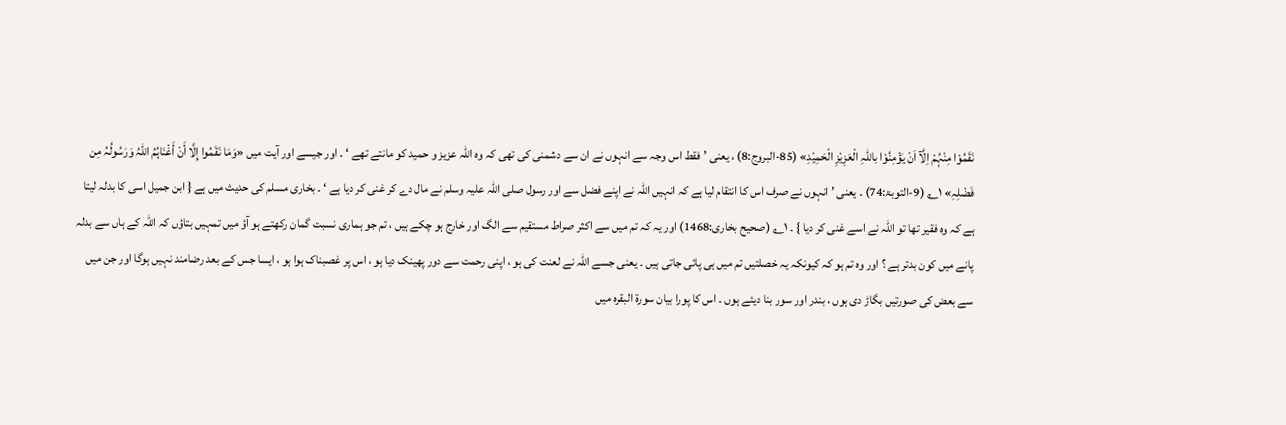نَقَمُوْا مِنْہُمْ اِلَّآ اَنْ یٰؤْمِنُوْا باللّٰہِ الْعَزِیْزِ الْحَمِیْدِ» (85-البروج:8) ، یعنی ’ فقط اس وجہ سے انہوں نے ان سے دشمنی کی تھی کہ وہ اللہ عزیز و حمید کو مانتے تھے ‘ ۔ اور جیسے اور آیت میں «وَمَا نَقَمُوا إِلَّا أَنْ أَغْنَاہُمُ اللہُ وَرَسُولُہُ مِن فَضْلِہِ» ۱؎ (9-التوبۃ:74) ۔ یعنی ’ انہوں نے صرف اس کا انتقام لیا ہے کہ انہیں اللہ نے اپنے فضل سے اور رسول صلی اللہ علیہ وسلم نے مال دے کر غنی کر دیا ہے ‘ ۔ بخاری مسلم کی حدیث میں ہے { ابن جمیل اسی کا بدلہ لیتا ہے کہ وہ فقیر تھا تو اللہ نے اسے غنی کر دیا } ۔ ۱؎ (صحیح بخاری:1468) اور یہ کہ تم میں سے اکثر صراط مستقیم سے الگ اور خارج ہو چکے ہیں ، تم جو ہماری نسبت گمان رکھتے ہو آؤ میں تمہیں بتاؤں کہ اللہ کے ہاں سے بدلہ پانے میں کون بدتر ہے ؟ اور وہ تم ہو کہ کیونکہ یہ خصلتیں تم میں ہی پائی جاتی ہیں ۔ یعنی جسے اللہ نے لعنت کی ہو ، اپنی رحمت سے دور پھینک دیا ہو ، اس پر غصبناک ہوا ہو ، ایسا جس کے بعد رضامند نہیں ہوگا اور جن میں سے بعض کی صورتیں بگاڑ دی ہوں ، بندر اور سور بنا دیئے ہوں ۔ اس کا پورا بیان سورۃ البقرہ میں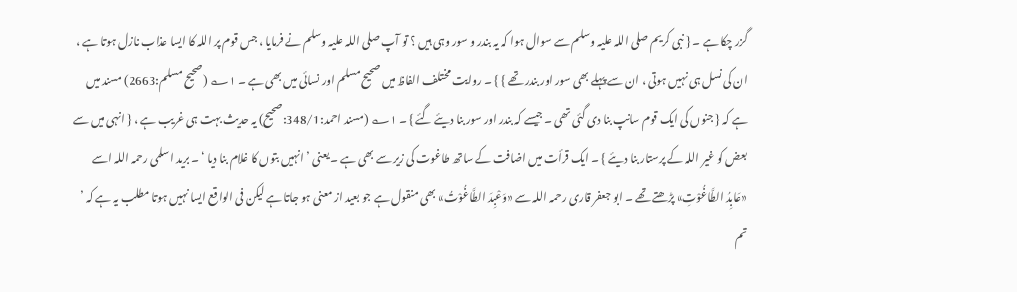گزر چکا ہے ۔ { نبی کریم صلی اللہ علیہ وسلم سے سوال ہوا کہ یہ بندر و سور وہی ہیں ؟ تو آپ صلی اللہ علیہ وسلم نے فرمایا ، جس قوم پر اللہ کا ایسا عذاب نازل ہوتا ہے ، ان کی نسل ہی نہیں ہوتی ، ان سے پہلے بھی سور اور بندر تھے } } ۔ روایت مختلف الفاظ میں صحیح مسلم اور نسائی میں بھی ہے ۔ ۱؎ (صحیح مسلم:2663) مسند میں ہے کہ { جنوں کی ایک قوم سانپ بنا دی گئی تھی ۔ جیسے کہ بندر اور سور بنا دیئے گئے } ۔ ۱؎ (مسند احمد:348/1:صحیح) یہ حدیث بہت ہی غریب ہے ، { انہی میں سے بعض کو غیر اللہ کے پرستار بنا دیئے } ۔ ایک قرأت میں اضافت کے ساتھ طاغوت کی زیر سے بھی ہے ۔ یعنی ’ انہیں بتوں کا غلام بنا دیا ‘ ۔ برید اسلمی رحمہ اللہ اسے «عَابِدُ الطَّاغُوْتِ» پڑھتے تھے ۔ ابو جعفر قاری رحمہ اللہ سے «وَعْبِدَ الطَّاغُوْتُ» بھی منقول ہے جو بعید از معنی ہو جاتا ہے لیکن فی الواقع ایسا نہیں ہوتا مطلب یہ ہے کہ ’ تم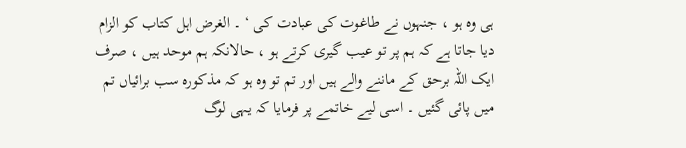ہی وہ ہو ، جنہوں نے طاغوت کی عبادت کی ‘ ۔ الغرض اہل کتاب کو الزام دیا جاتا ہے کہ ہم پر تو عیب گیری کرتے ہو ، حالانکہ ہم موحد ہیں ، صرف ایک اللہ برحق کے ماننے والے ہیں اور تم تو وہ ہو کہ مذکورہ سب برائیاں تم میں پائی گئیں ۔ اسی لیے خاتمے پر فرمایا کہ یہی لوگ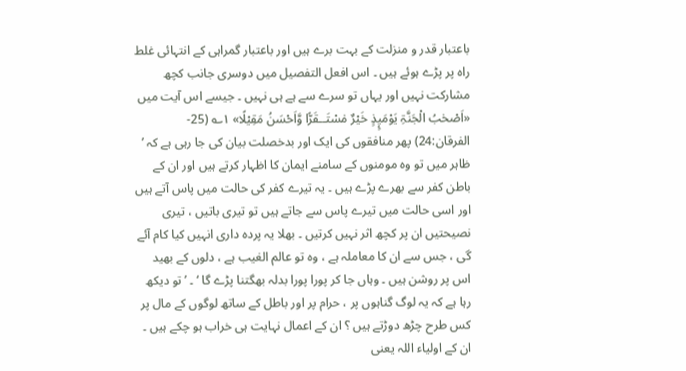باعتبار قدر و منزلت کے بہت برے ہیں اور باعتبار گمراہی کے انتہائی غلط راہ پر پڑے ہوئے ہیں ۔ اس افعل التفصیل میں دوسری جانب کچھ مشارکت نہیں اور یہاں تو سرے سے ہے ہی نہیں ۔ جیسے اس آیت میں «اَصْحٰبُ الْجَنَّۃِ یَوْمَیِٕذٍ خَیْرٌ مٰسْتَــقَرًّا وَّاَحْسَنُ مَقِیْلًا» ۱؎ (25-الفرقان:24) پھر منافقوں کی ایک اور بدخصلت بیان کی جا رہی ہے کہ ’ ظاہر میں تو وہ مومنوں کے سامنے ایمان کا اظہار کرتے ہیں اور ان کے باطن کفر سے بھرے پڑے ہیں ۔ یہ تیرے کفر کی حالت میں پاس آتے ہیں اور اسی حالت میں تیرے پاس سے جاتے ہیں تو تیری باتیں ، تیری نصیحتیں ان پر کچھ اثر نہیں کرتیں ۔ بھلا یہ پردہ داری انہیں کیا کام آئے گی ، جس سے ان کا معاملہ ہے ، وہ تو عالم الغیب ہے ، دلوں کے بھید اس پر روشن ہیں ۔ وہاں جا کر پورا پورا بدلہ بھگتنا پڑے گا ‘ ۔ ’ تو دیکھ رہا ہے کہ یہ لوگ گناہوں پر ، حرام پر اور باطل کے ساتھ لوگوں کے مال پر کس طرح چڑھ دوڑتے ہیں ؟ ان کے اعمال نہایت ہی خراب ہو چکے ہیں ۔ ان کے اولیاء اللہ یعنی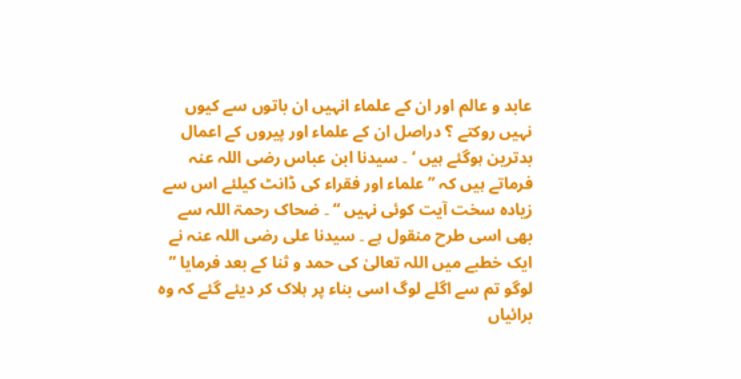عابد و عالم اور ان کے علماء انہیں ان باتوں سے کیوں نہیں روکتے ؟ دراصل ان کے علماء اور پیروں کے اعمال بدترین ہوگئے ہیں ‘ ۔ سیدنا ابن عباس رضی اللہ عنہ فرماتے ہیں کہ ” علماء اور فقراء کی ڈانٹ کیلئے اس سے زیادہ سخت آیت کوئی نہیں “ ۔ ضحاک رحمۃ اللہ سے بھی اسی طرح منقول ہے ۔ سیدنا علی رضی اللہ عنہ نے ایک خطبے میں اللہ تعالیٰ کی حمد و ثنا کے بعد فرمایا ” لوگو تم سے اگلے لوگ اسی بناء پر ہلاک کر دیئے گئے کہ وہ برائیاں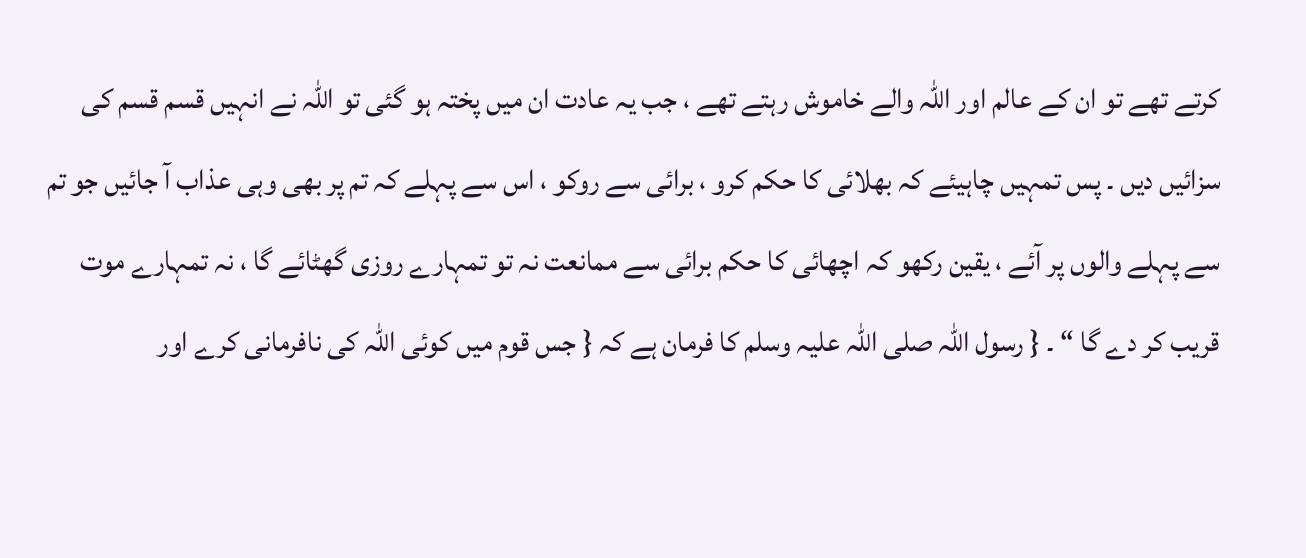کرتے تھے تو ان کے عالم اور اللہ والے خاموش رہتے تھے ، جب یہ عادت ان میں پختہ ہو گئی تو اللہ نے انہیں قسم قسم کی سزائیں دیں ۔ پس تمہیں چاہیئے کہ بھلائی کا حکم کرو ، برائی سے روکو ، اس سے پہلے کہ تم پر بھی وہی عذاب آ جائیں جو تم سے پہلے والوں پر آئے ، یقین رکھو کہ اچھائی کا حکم برائی سے ممانعت نہ تو تمہارے روزی گھٹائے گا ، نہ تمہارے موت قریب کر دے گا “ ۔ { رسول اللہ صلی اللہ علیہ وسلم کا فرمان ہے کہ { جس قوم میں کوئی اللہ کی نافرمانی کرے اور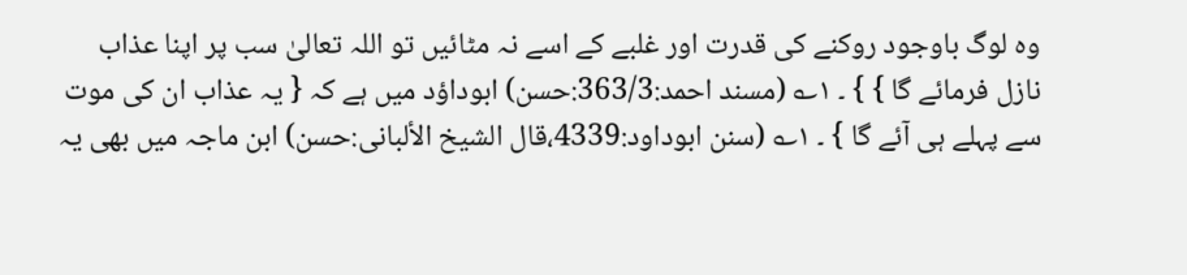وہ لوگ باوجود روکنے کی قدرت اور غلبے کے اسے نہ مٹائیں تو اللہ تعالیٰ سب پر اپنا عذاب نازل فرمائے گا } } ۔ ۱؎ (مسند احمد:363/3:حسن) ابوداؤد میں ہے کہ { یہ عذاب ان کی موت سے پہلے ہی آئے گا } ۔ ۱؎ (سنن ابوداود:4339،قال الشیخ الألبانی:حسن) ابن ماجہ میں بھی یہ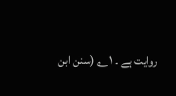روایت ہے ۔ ۱؎ (سنن ابن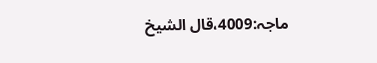ماجہ:4009،قال الشیخ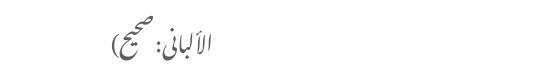الألبانی:صحیح)